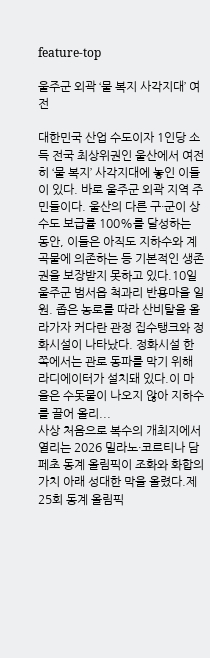feature-top

울주군 외곽 ‘물 복지 사각지대’ 여전

대한민국 산업 수도이자 1인당 소득 전국 최상위권인 울산에서 여전히 ‘물 복지’ 사각지대에 놓인 이들이 있다. 바로 울주군 외곽 지역 주민들이다. 울산의 다른 구·군이 상수도 보급률 100%를 달성하는 동안, 이들은 아직도 지하수와 계곡물에 의존하는 등 기본적인 생존권을 보장받지 못하고 있다.10일 울주군 범서읍 척과리 반용마을 일원. 좁은 농로를 따라 산비탈을 올라가자 커다란 관정 집수탱크와 정화시설이 나타났다. 정화시설 한쪽에서는 관로 동파를 막기 위해 라디에이터가 설치돼 있다.이 마을은 수돗물이 나오지 않아 지하수를 끌어 올리...
사상 처음으로 복수의 개최지에서 열리는 2026 밀라노·코르티나 담페초 동계 올림픽이 조화와 화합의 가치 아래 성대한 막을 올렸다.제25회 동계 올림픽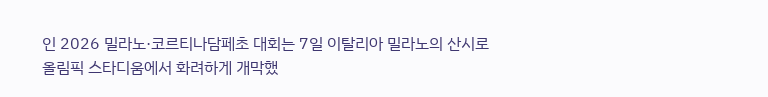인 2026 밀라노·코르티나담페초 대회는 7일 이탈리아 밀라노의 산시로 올림픽 스타디움에서 화려하게 개막했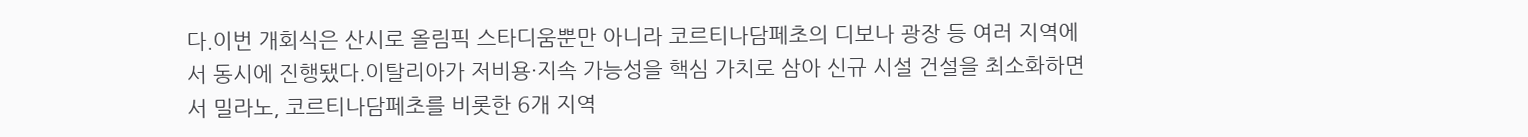다.이번 개회식은 산시로 올림픽 스타디움뿐만 아니라 코르티나담페초의 디보나 광장 등 여러 지역에서 동시에 진행됐다.이탈리아가 저비용·지속 가능성을 핵심 가치로 삼아 신규 시설 건설을 최소화하면서 밀라노, 코르티나담페초를 비롯한 6개 지역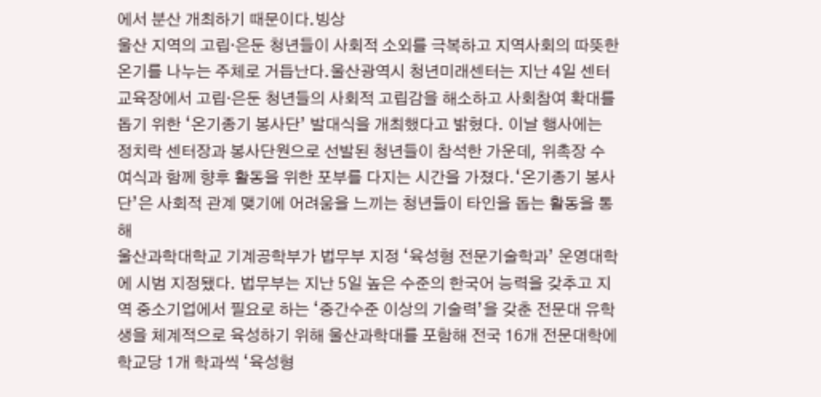에서 분산 개최하기 때문이다.빙상
울산 지역의 고립·은둔 청년들이 사회적 소외를 극복하고 지역사회의 따뜻한 온기를 나누는 주체로 거듭난다.울산광역시 청년미래센터는 지난 4일 센터 교육장에서 고립·은둔 청년들의 사회적 고립감을 해소하고 사회참여 확대를 돕기 위한 ‘온기종기 봉사단’ 발대식을 개최했다고 밝혔다. 이날 행사에는 정치락 센터장과 봉사단원으로 선발된 청년들이 참석한 가운데, 위촉장 수여식과 함께 향후 활동을 위한 포부를 다지는 시간을 가졌다.‘온기종기 봉사단’은 사회적 관계 맺기에 어려움을 느끼는 청년들이 타인을 돕는 활동을 통해
울산과학대학교 기계공학부가 법무부 지정 ‘육성형 전문기술학과’ 운영대학에 시범 지정됐다. 법무부는 지난 5일 높은 수준의 한국어 능력을 갖추고 지역 중소기업에서 필요로 하는 ‘중간수준 이상의 기술력’을 갖춘 전문대 유학생을 체계적으로 육성하기 위해 울산과학대를 포함해 전국 16개 전문대학에 학교당 1개 학과씩 ‘육성형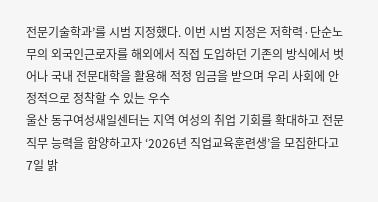전문기술학과’를 시범 지정했다. 이번 시범 지정은 저학력·단순노무의 외국인근로자를 해외에서 직접 도입하던 기존의 방식에서 벗어나 국내 전문대학을 활용해 적정 임금을 받으며 우리 사회에 안정적으로 정착할 수 있는 우수
울산 동구여성새일센터는 지역 여성의 취업 기회를 확대하고 전문 직무 능력을 함양하고자 ‘2026년 직업교육훈련생’을 모집한다고 7일 밝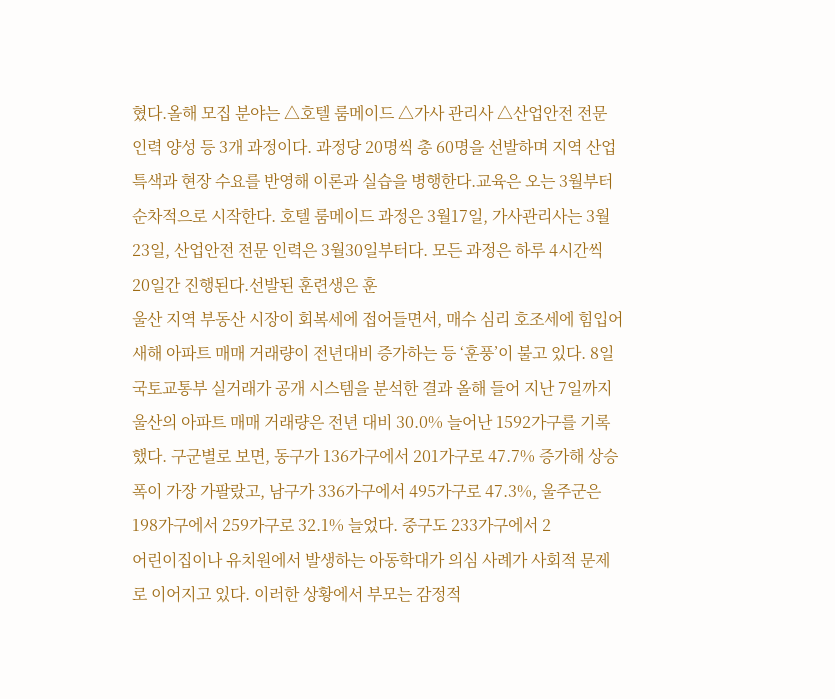혔다.올해 모집 분야는 △호텔 룸메이드 △가사 관리사 △산업안전 전문 인력 양성 등 3개 과정이다. 과정당 20명씩 총 60명을 선발하며 지역 산업 특색과 현장 수요를 반영해 이론과 실습을 병행한다.교육은 오는 3월부터 순차적으로 시작한다. 호텔 룸메이드 과정은 3월17일, 가사관리사는 3월23일, 산업안전 전문 인력은 3월30일부터다. 모든 과정은 하루 4시간씩 20일간 진행된다.선발된 훈련생은 훈
울산 지역 부동산 시장이 회복세에 접어들면서, 매수 심리 호조세에 힘입어 새해 아파트 매매 거래량이 전년대비 증가하는 등 ‘훈풍’이 불고 있다. 8일 국토교통부 실거래가 공개 시스템을 분석한 결과 올해 들어 지난 7일까지 울산의 아파트 매매 거래량은 전년 대비 30.0% 늘어난 1592가구를 기록했다. 구군별로 보면, 동구가 136가구에서 201가구로 47.7% 증가해 상승폭이 가장 가팔랐고, 남구가 336가구에서 495가구로 47.3%, 울주군은 198가구에서 259가구로 32.1% 늘었다. 중구도 233가구에서 2
어린이집이나 유치원에서 발생하는 아동학대가 의심 사례가 사회적 문제로 이어지고 있다. 이러한 상황에서 부모는 감정적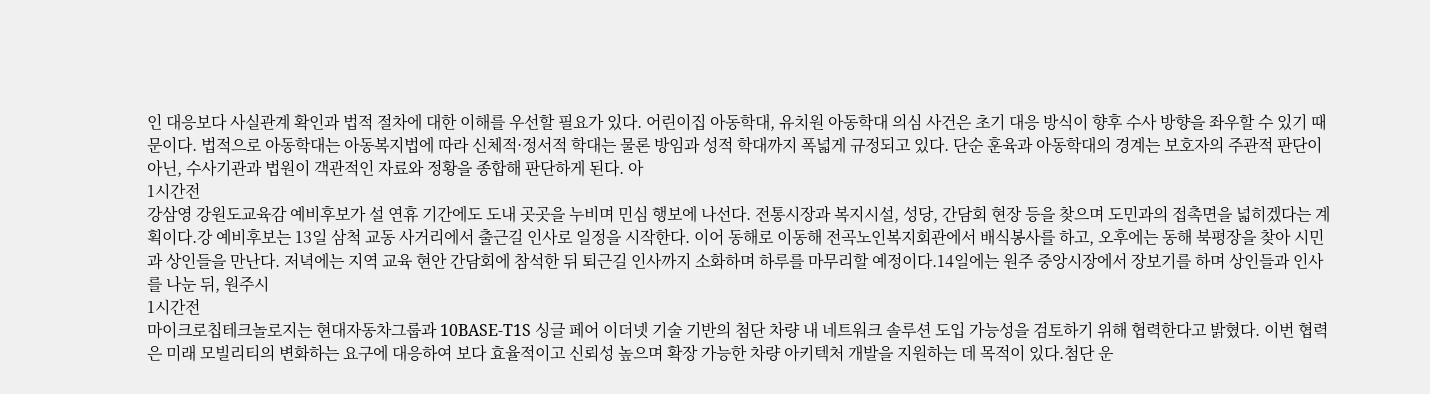인 대응보다 사실관계 확인과 법적 절차에 대한 이해를 우선할 필요가 있다. 어린이집 아동학대, 유치원 아동학대 의심 사건은 초기 대응 방식이 향후 수사 방향을 좌우할 수 있기 때문이다. 법적으로 아동학대는 아동복지법에 따라 신체적·정서적 학대는 물론 방임과 성적 학대까지 폭넓게 규정되고 있다. 단순 훈육과 아동학대의 경계는 보호자의 주관적 판단이 아닌, 수사기관과 법원이 객관적인 자료와 정황을 종합해 판단하게 된다. 아
1시간전
강삼영 강원도교육감 예비후보가 설 연휴 기간에도 도내 곳곳을 누비며 민심 행보에 나선다. 전통시장과 복지시설, 성당, 간담회 현장 등을 찾으며 도민과의 접촉면을 넓히겠다는 계획이다.강 예비후보는 13일 삼척 교동 사거리에서 출근길 인사로 일정을 시작한다. 이어 동해로 이동해 전곡노인복지회관에서 배식봉사를 하고, 오후에는 동해 북평장을 찾아 시민과 상인들을 만난다. 저녁에는 지역 교육 현안 간담회에 참석한 뒤 퇴근길 인사까지 소화하며 하루를 마무리할 예정이다.14일에는 원주 중앙시장에서 장보기를 하며 상인들과 인사를 나눈 뒤, 원주시
1시간전
마이크로칩테크놀로지는 현대자동차그룹과 10BASE-T1S 싱글 페어 이더넷 기술 기반의 첨단 차량 내 네트워크 솔루션 도입 가능성을 검토하기 위해 협력한다고 밝혔다. 이번 협력은 미래 모빌리티의 변화하는 요구에 대응하여 보다 효율적이고 신뢰성 높으며 확장 가능한 차량 아키텍처 개발을 지원하는 데 목적이 있다.첨단 운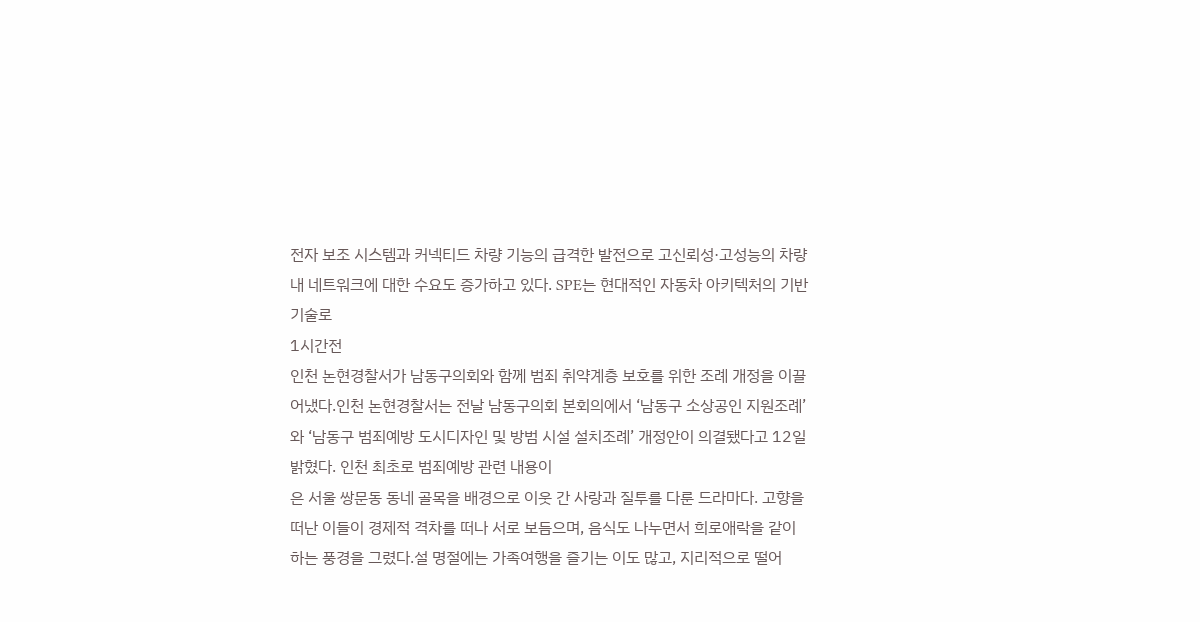전자 보조 시스템과 커넥티드 차량 기능의 급격한 발전으로 고신뢰성·고성능의 차량 내 네트워크에 대한 수요도 증가하고 있다. SPE는 현대적인 자동차 아키텍처의 기반 기술로
1시간전
인천 논현경찰서가 남동구의회와 함께 범죄 취약계층 보호를 위한 조례 개정을 이끌어냈다.인천 논현경찰서는 전날 남동구의회 본회의에서 ‘남동구 소상공인 지원조례’와 ‘남동구 범죄예방 도시디자인 및 방범 시설 설치조례’ 개정안이 의결됐다고 12일 밝혔다. 인천 최초로 범죄예방 관련 내용이
은 서울 쌍문동 동네 골목을 배경으로 이웃 간 사랑과 질투를 다룬 드라마다. 고향을 떠난 이들이 경제적 격차를 떠나 서로 보듬으며, 음식도 나누면서 희로애락을 같이하는 풍경을 그렸다.설 명절에는 가족여행을 즐기는 이도 많고, 지리적으로 떨어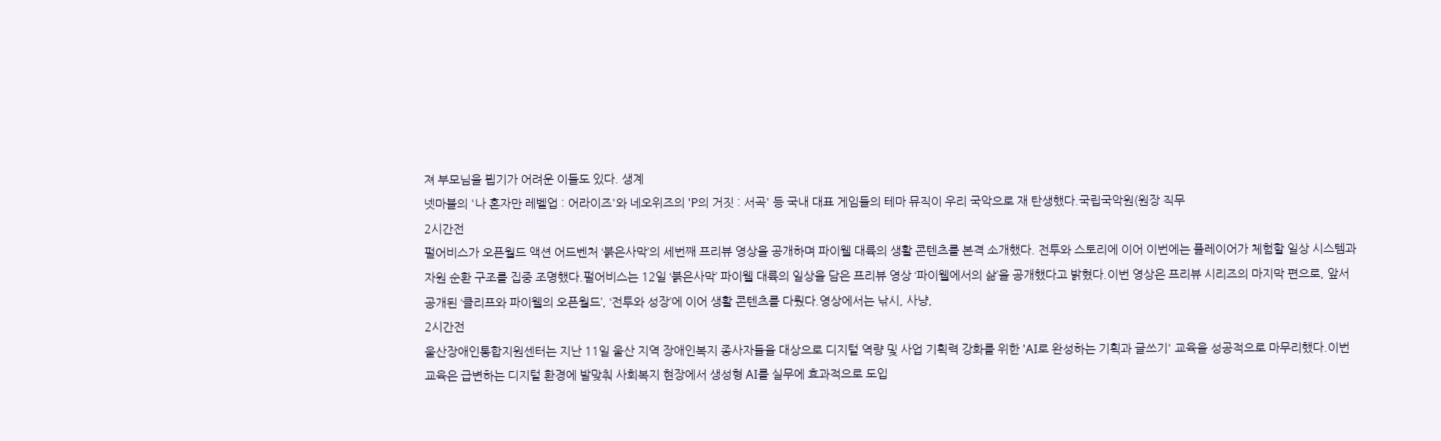져 부모님을 뵙기가 어려운 이들도 있다. 생계
넷마블의 '나 혼자만 레벨업 : 어라이즈'와 네오위즈의 'P의 거짓 : 서곡' 등 국내 대표 게임들의 테마 뮤직이 우리 국악으로 재 탄생했다.국립국악원(원장 직무
2시간전
펄어비스가 오픈월드 액션 어드벤처 ‘붉은사막’의 세번째 프리뷰 영상을 공개하며 파이웰 대륙의 생활 콘텐츠를 본격 소개했다. 전투와 스토리에 이어 이번에는 플레이어가 체험할 일상 시스템과 자원 순환 구조를 집중 조명했다.펄어비스는 12일 ‘붉은사막’ 파이웰 대륙의 일상을 담은 프리뷰 영상 ‘파이웰에서의 삶’을 공개했다고 밝혔다.이번 영상은 프리뷰 시리즈의 마지막 편으로, 앞서 공개된 ‘클리프와 파이웰의 오픈월드’, ‘전투와 성장’에 이어 생활 콘텐츠를 다뤘다.영상에서는 낚시, 사냥,
2시간전
울산장애인통합지원센터는 지난 11일 울산 지역 장애인복지 종사자들을 대상으로 디지털 역량 및 사업 기획력 강화를 위한 'AI로 완성하는 기획과 글쓰기' 교육을 성공적으로 마무리했다.이번 교육은 급변하는 디지털 환경에 발맞춰 사회복지 현장에서 생성형 AI를 실무에 효과적으로 도입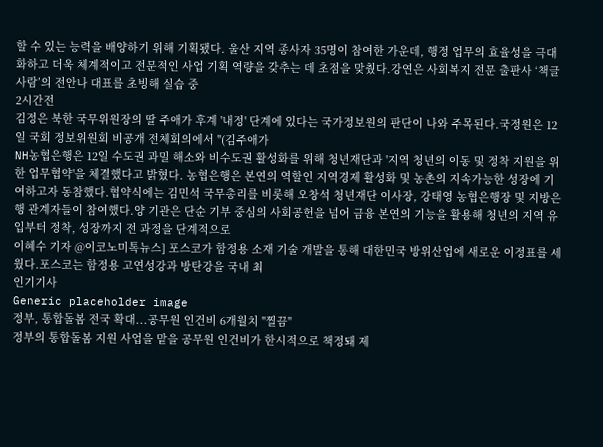할 수 있는 능력을 배양하기 위해 기획됐다. 울산 지역 종사자 35명이 참여한 가운데, 행정 업무의 효율성을 극대화하고 더욱 체계적이고 전문적인 사업 기획 역량을 갖추는 데 초점을 맞췄다.강연은 사회복지 전문 출판사 ‘책글사람’의 전안나 대표를 초빙해 실습 중
2시간전
김정은 북한 국무위원장의 딸 주애가 후계 '내정' 단계에 있다는 국가정보원의 판단이 나와 주목된다.국정원은 12일 국회 정보위원회 비공개 전체회의에서 "(김주애가
NH농협은행은 12일 수도권 과밀 해소와 비수도권 활성화를 위해 청년재단과 '지역 청년의 이동 및 정착 지원을 위한 업무협약'을 체결했다고 밝혔다. 농협은행은 본연의 역할인 지역경제 활성화 및 농촌의 지속가능한 성장에 기여하고자 동참했다.협약식에는 김민석 국무총리를 비롯해 오창석 청년재단 이사장, 강태영 농협은행장 및 지방은행 관계자들이 참여했다.양 기관은 단순 기부 중심의 사회공헌을 넘어 금융 본연의 기능을 활용해 청년의 지역 유입부터 정착, 성장까지 전 과정을 단계적으로
이혜수 기자 @이코노미톡뉴스] 포스코가 함정용 소재 기술 개발을 통해 대한민국 방위산업에 새로운 이정표를 세웠다.포스코는 함정용 고연성강과 방탄강을 국내 최
인기기사
Generic placeholder image
정부, 통합돌봄 전국 확대...공무원 인건비 6개월치 "찔끔"
정부의 통합돌봄 지원 사업을 맡을 공무원 인건비가 한시적으로 책정돼 제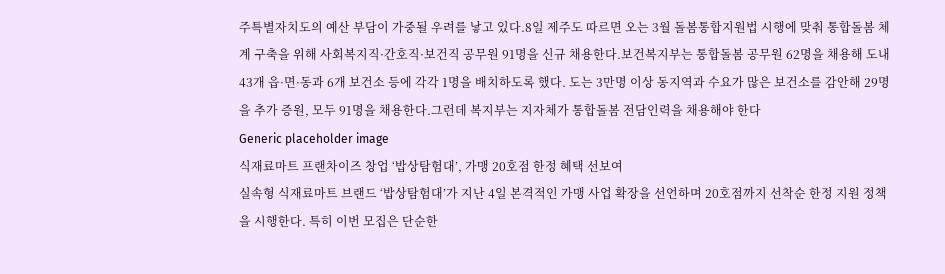주특별자치도의 예산 부담이 가중될 우려를 낳고 있다.8일 제주도 따르면 오는 3월 돌봄통합지원법 시행에 맞춰 통합돌봄 체계 구축을 위해 사회복지직·간호직·보건직 공무원 91명을 신규 채용한다.보건복지부는 통합돌봄 공무원 62명을 채용해 도내 43개 읍·면·동과 6개 보건소 등에 각각 1명을 배치하도록 했다. 도는 3만명 이상 동지역과 수요가 많은 보건소를 감안해 29명을 추가 증원, 모두 91명을 채용한다.그런데 복지부는 지자체가 통합돌봄 전담인력을 채용해야 한다
Generic placeholder image
식재료마트 프랜차이즈 창업 ‘밥상탐험대’, 가맹 20호점 한정 혜택 선보여
실속형 식재료마트 브랜드 ‘밥상탐험대’가 지난 4일 본격적인 가맹 사업 확장을 선언하며 20호점까지 선착순 한정 지원 정책을 시행한다. 특히 이번 모집은 단순한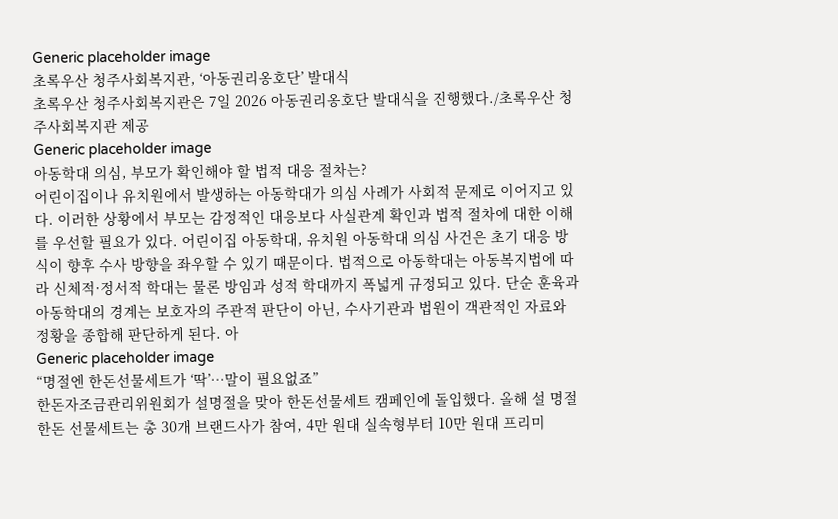Generic placeholder image
초록우산 청주사회복지관, ‘아동권리옹호단’ 발대식
초록우산 청주사회복지관은 7일 2026 아동권리옹호단 발대식을 진행했다./초록우산 청주사회복지관 제공
Generic placeholder image
아동학대 의심, 부모가 확인해야 할 법적 대응 절차는?
어린이집이나 유치원에서 발생하는 아동학대가 의심 사례가 사회적 문제로 이어지고 있다. 이러한 상황에서 부모는 감정적인 대응보다 사실관계 확인과 법적 절차에 대한 이해를 우선할 필요가 있다. 어린이집 아동학대, 유치원 아동학대 의심 사건은 초기 대응 방식이 향후 수사 방향을 좌우할 수 있기 때문이다. 법적으로 아동학대는 아동복지법에 따라 신체적·정서적 학대는 물론 방임과 성적 학대까지 폭넓게 규정되고 있다. 단순 훈육과 아동학대의 경계는 보호자의 주관적 판단이 아닌, 수사기관과 법원이 객관적인 자료와 정황을 종합해 판단하게 된다. 아
Generic placeholder image
“명절엔 한돈선물세트가 ‘딱’…말이 필요없죠”
한돈자조금관리위원회가 설명절을 맞아 한돈선물세트 캠페인에 돌입했다. 올해 설 명절 한돈 선물세트는 총 30개 브랜드사가 참여, 4만 원대 실속형부터 10만 원대 프리미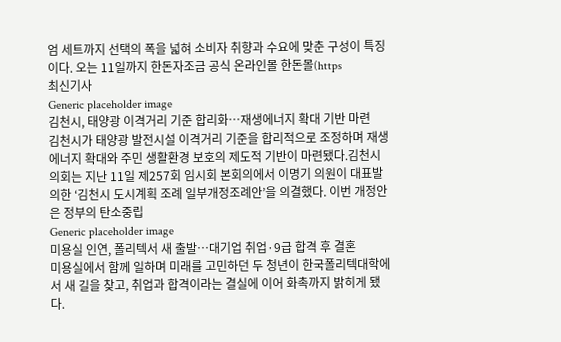엄 세트까지 선택의 폭을 넓혀 소비자 취향과 수요에 맞춘 구성이 특징이다. 오는 11일까지 한돈자조금 공식 온라인몰 한돈몰(https
최신기사
Generic placeholder image
김천시, 태양광 이격거리 기준 합리화…재생에너지 확대 기반 마련
김천시가 태양광 발전시설 이격거리 기준을 합리적으로 조정하며 재생에너지 확대와 주민 생활환경 보호의 제도적 기반이 마련됐다.김천시의회는 지난 11일 제257회 임시회 본회의에서 이명기 의원이 대표발의한 ‘김천시 도시계획 조례 일부개정조례안’을 의결했다. 이번 개정안은 정부의 탄소중립
Generic placeholder image
미용실 인연, 폴리텍서 새 출발…대기업 취업·9급 합격 후 결혼
미용실에서 함께 일하며 미래를 고민하던 두 청년이 한국폴리텍대학에서 새 길을 찾고, 취업과 합격이라는 결실에 이어 화촉까지 밝히게 됐다.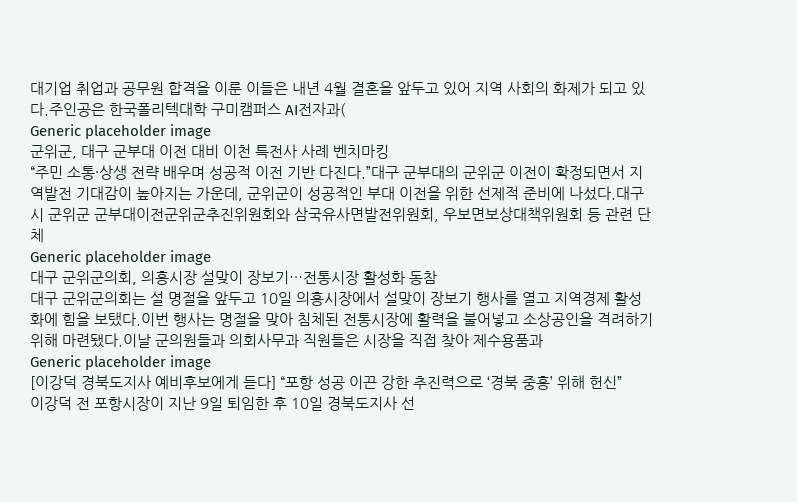대기업 취업과 공무원 합격을 이룬 이들은 내년 4월 결혼을 앞두고 있어 지역 사회의 화제가 되고 있다.주인공은 한국폴리텍대학 구미캠퍼스 AI전자과(
Generic placeholder image
군위군, 대구 군부대 이전 대비 이천 특전사 사례 벤치마킹
“주민 소통·상생 전략 배우며 성공적 이전 기반 다진다.”대구 군부대의 군위군 이전이 확정되면서 지역발전 기대감이 높아지는 가운데, 군위군이 성공적인 부대 이전을 위한 선제적 준비에 나섰다.대구시 군위군 군부대이전군위군추진위원회와 삼국유사면발전위원회, 우보면보상대책위원회 등 관련 단체
Generic placeholder image
대구 군위군의회, 의흥시장 설맞이 장보기…전통시장 활성화 동참
대구 군위군의회는 설 명절을 앞두고 10일 의흥시장에서 설맞이 장보기 행사를 열고 지역경제 활성화에 힘을 보탰다.이번 행사는 명절을 맞아 침체된 전통시장에 활력을 불어넣고 소상공인을 격려하기 위해 마련됐다.이날 군의원들과 의회사무과 직원들은 시장을 직접 찾아 제수용품과
Generic placeholder image
[이강덕 경북도지사 예비후보에게 듣다] “포항 성공 이끈 강한 추진력으로 ‘경북 중흥’ 위해 헌신”
이강덕 전 포항시장이 지난 9일 퇴임한 후 10일 경북도지사 선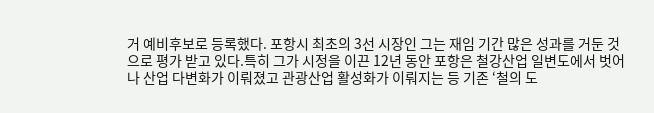거 예비후보로 등록했다. 포항시 최초의 3선 시장인 그는 재임 기간 많은 성과를 거둔 것으로 평가 받고 있다.특히 그가 시정을 이끈 12년 동안 포항은 철강산업 일변도에서 벗어나 산업 다변화가 이뤄졌고 관광산업 활성화가 이뤄지는 등 기존 ‘철의 도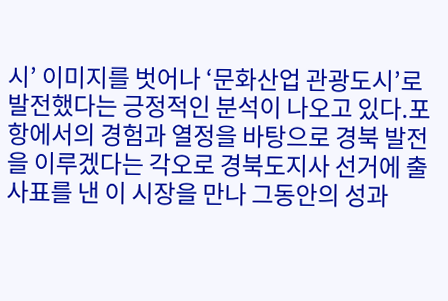시’ 이미지를 벗어나 ‘문화산업 관광도시’로 발전했다는 긍정적인 분석이 나오고 있다.포항에서의 경험과 열정을 바탕으로 경북 발전을 이루겠다는 각오로 경북도지사 선거에 출사표를 낸 이 시장을 만나 그동안의 성과